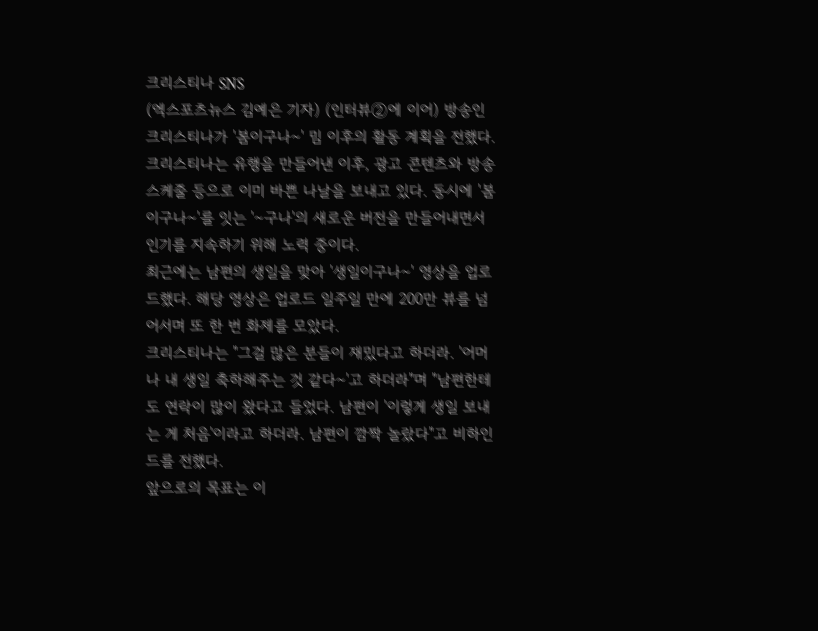크리스티나 SNS
(엑스포츠뉴스 김예은 기자) (인터뷰②에 이어) 방송인 크리스티나가 '봄이구나~' 밈 이후의 활동 계획을 전했다.
크리스티나는 유행을 만들어낸 이후, 광고 콘텐츠와 방송 스케줄 등으로 이미 바쁜 나날을 보내고 있다. 동시에 '봄이구나~'를 잇는 '~구나'의 새로운 버전을 만들어내면서 인기를 지속하기 위해 노력 중이다.
최근에는 남편의 생일을 맞아 '생일이구나~' 영상을 업로드했다. 해당 영상은 업로드 일주일 만에 200만 뷰를 넘어서며 또 한 번 화제를 모았다.
크리스티나는 "그걸 많은 분들이 재밌다고 하더라. '어머나 내 생일 축하해주는 것 같다~'고 하더라"며 "남편한테도 연락이 많이 왔다고 들었다. 남편이 '이렇게 생일 보내는 게 처음'이라고 하더라. 남편이 깜짝 놀랐다"고 비하인드를 전했다.
앞으로의 목표는 이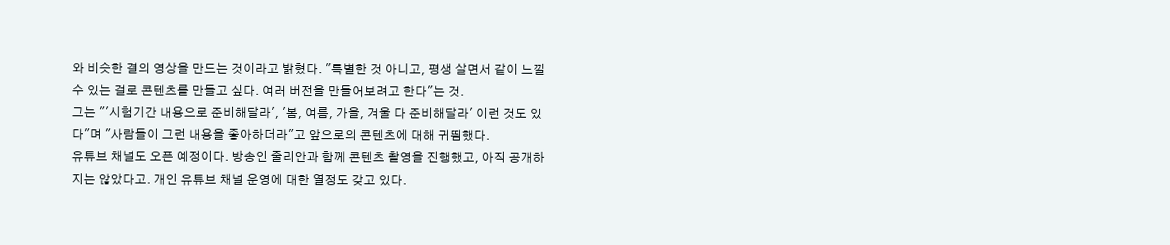와 비슷한 결의 영상을 만드는 것이라고 밝혔다. "특별한 것 아니고, 평생 살면서 같이 느낄 수 있는 걸로 콘텐츠를 만들고 싶다. 여러 버전을 만들어보려고 한다"는 것.
그는 "'시험기간 내용으로 준비해달라', '봄, 여름, 가을, 겨울 다 준비해달라' 이런 것도 있다"며 "사람들이 그런 내용을 좋아하더라"고 앞으로의 콘텐츠에 대해 귀띔했다.
유튜브 채널도 오픈 예정이다. 방송인 줄리안과 함께 콘텐츠 촬영을 진행했고, 아직 공개하지는 않았다고. 개인 유튜브 채널 운영에 대한 열정도 갖고 있다.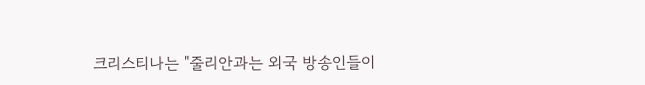크리스티나는 "줄리안과는 외국 방송인들이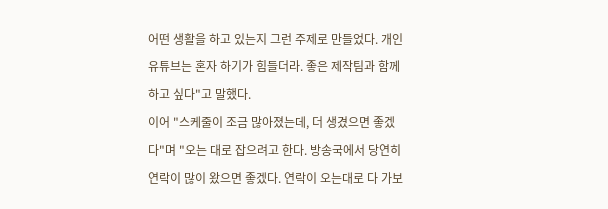어떤 생활을 하고 있는지 그런 주제로 만들었다. 개인 유튜브는 혼자 하기가 힘들더라. 좋은 제작팀과 함께 하고 싶다"고 말했다.
이어 "스케줄이 조금 많아졌는데, 더 생겼으면 좋겠다"며 "오는 대로 잡으려고 한다. 방송국에서 당연히 연락이 많이 왔으면 좋겠다. 연락이 오는대로 다 가보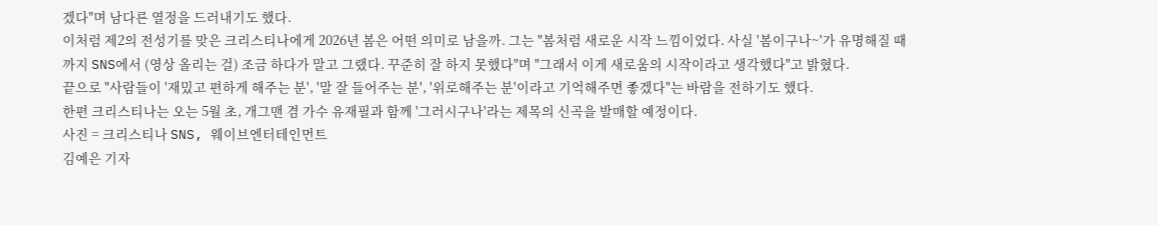겠다"며 남다른 열정을 드러내기도 했다.
이처럼 제2의 전성기를 맞은 크리스티나에게 2026년 봄은 어떤 의미로 남을까. 그는 "봄처럼 새로운 시작 느낌이었다. 사실 '봄이구나~'가 유명해질 때까지 SNS에서 (영상 올리는 걸) 조금 하다가 말고 그랬다. 꾸준히 잘 하지 못했다"며 "그래서 이게 새로움의 시작이라고 생각했다"고 밝혔다.
끝으로 "사람들이 '재밌고 편하게 해주는 분', '말 잘 들어주는 분', '위로해주는 분'이라고 기억해주면 좋겠다"는 바람을 전하기도 했다.
한편 크리스티나는 오는 5월 초, 개그맨 겸 가수 유재필과 함께 '그러시구나'라는 제목의 신곡을 발매할 예정이다.
사진 = 크리스티나 SNS, 웨이브엔터테인먼트
김예은 기자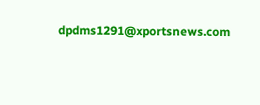dpdms1291@xportsnews.com